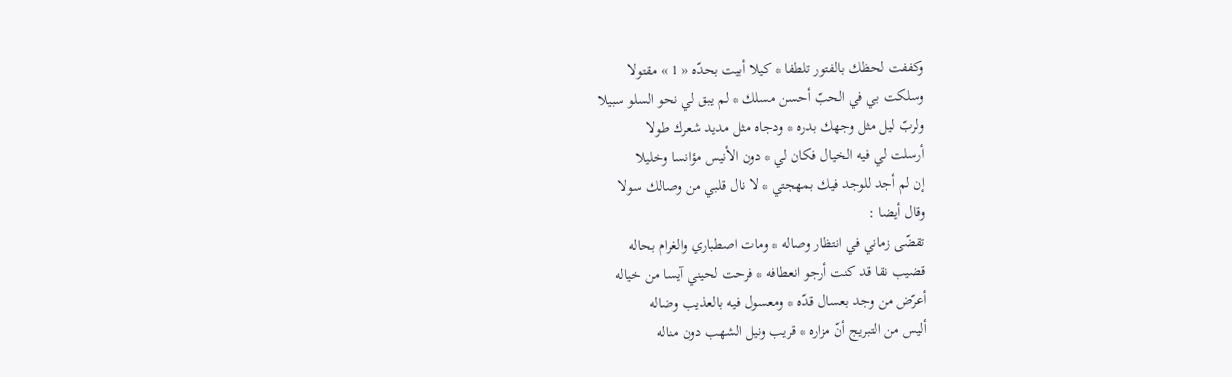وكففت لحظك بالفتور تلطفا * كيلا أبيت بحدّه « 1 » مقتولا
وسلكت بي في الحبّ أحسن مسلك * لم يبق لي نحو السلو سبيلا
ولربّ ليل مثل وجهك بدره * ودجاه مثل مديد شعرك طولا
أرسلت لي فيه الخيال فكان لي * دون الأنيس مؤانسا وخليلا
إن لم أجد للوجد فيك بمهجتي * لا نال قلبي من وصالك سولا
وقال أيضا :
تقضّى زماني في انتظار وصاله * ومات اصطباري والغرام بحاله
قضيب نقا قد كنت أرجو انعطافه * فرحت لحيني آيسا من خياله
أعرّض من وجد بعسال قدّه * ومعسول فيه بالعذيب وضاله
أليس من التبريج أنّ مزاره * قريب ونيل الشهب دون مناله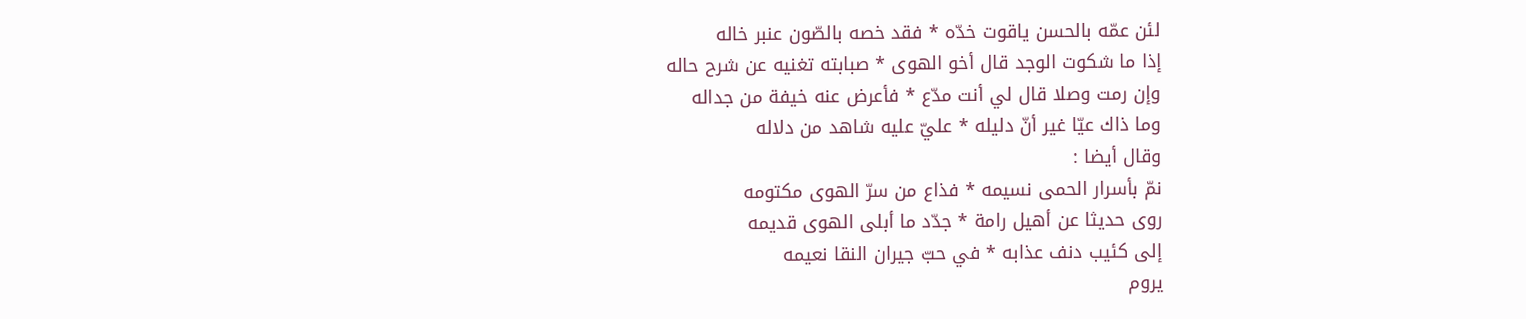لئن عمّه بالحسن ياقوت خدّه * فقد خصه بالصّون عنبر خاله
إذا ما شكوت الوجد قال أخو الهوى * صبابته تغنيه عن شرح حاله
وإن رمت وصلا قال لي أنت مدّع * فأعرض عنه خيفة من جداله
وما ذاك عيّا غير أنّ دليله * عليّ عليه شاهد من دلاله
وقال أيضا :
نمّ بأسرار الحمى نسيمه * فذاع من سرّ الهوى مكتومه
روى حديثا عن أهيل رامة * جدّد ما أبلى الهوى قديمه
إلى كئيب دنف عذابه * في حبّ جيران النقا نعيمه
يروم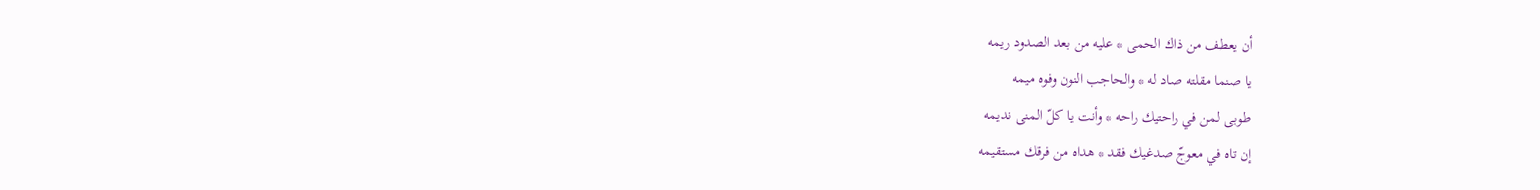أن يعطف من ذاك الحمى * عليه من بعد الصدود ريمه
يا صنما مقلته صاد له * والحاجب النون وفوه ميمه
طوبى لمن في راحتيك راحه * وأنت يا كلّ المنى نديمه
إن تاه في معوجّ صدغيك فقد * هداه من فرقك مستقيمه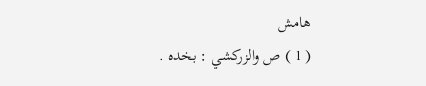هامش
( 1 ) ص والزركشي : بخده .